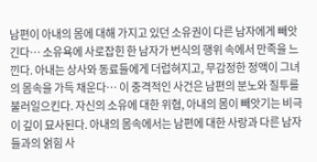남편이 아내의 몸에 대해 가지고 있던 소유권이 다른 남자에게 빼앗긴다… 소유욕에 사로잡힌 한 남자가 번식의 행위 속에서 만족을 느낀다. 아내는 상사와 동료들에게 더럽혀지고, 무감정한 정액이 그녀의 몸속을 가득 채운다… 이 충격적인 사건은 남편의 분노와 질투를 불러일으킨다. 자신의 소유에 대한 위협, 아내의 몸이 빼앗기는 비극이 깊이 묘사된다. 아내의 몸속에서는 남편에 대한 사랑과 다른 남자들과의 얽힘 사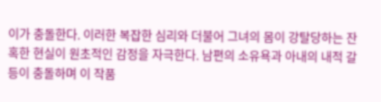이가 충돌한다. 이러한 복잡한 심리와 더불어 그녀의 몸이 강탈당하는 잔혹한 현실이 원초적인 감정을 자극한다. 남편의 소유욕과 아내의 내적 갈등이 충돌하며 이 작품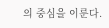의 중심을 이룬다.